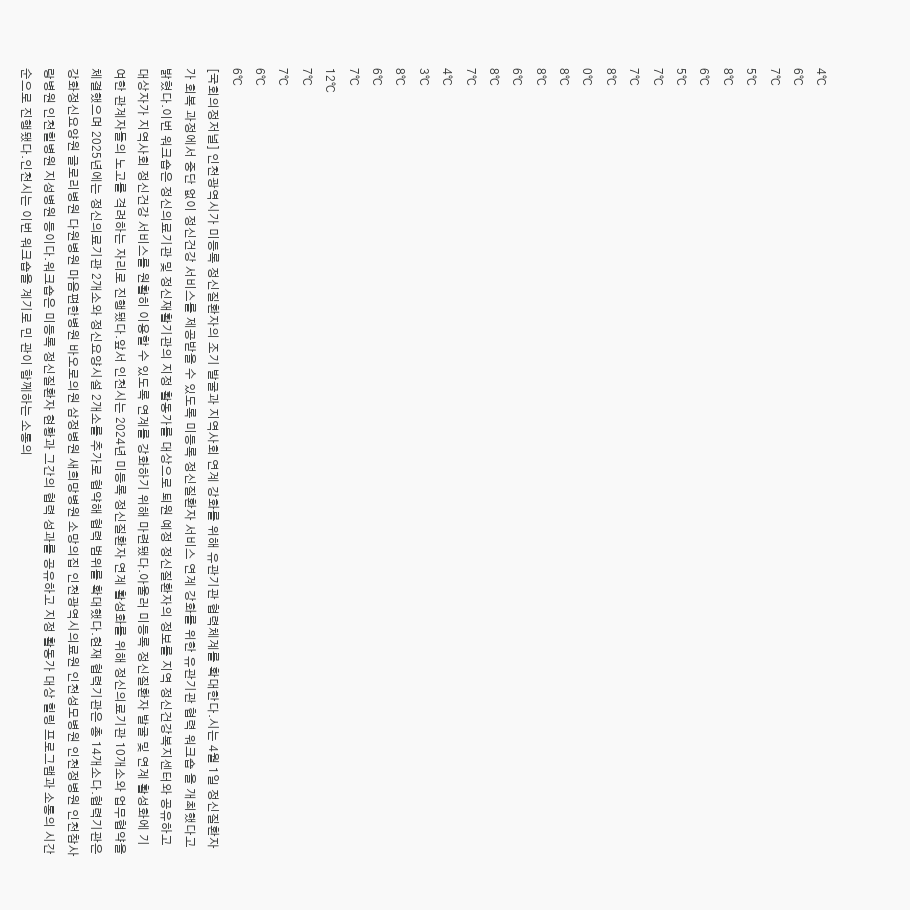4℃
6℃
7℃
5℃
8℃
6℃
5℃
7℃
7℃
8℃
0℃
8℃
8℃
6℃
8℃
7℃
4℃
3℃
8℃
6℃
7℃
12℃
7℃
7℃
6℃
6℃
[국회의정저널] 인천광역시가 미등록 정신질환자의 조기 발굴과 지역사회 연계 강화를 위해 유관기관 협력체계를 확대한다.시는 4월 1일 정신질환자가 회복 과정에서 중단 없이 정신건강 서비스를 제공받을 수 있도록 미등록 정신질환자 서비스 연계 강화를 위한 유관기관 협력 워크숍 을 개최했다고 밝혔다.이번 워크숍은 정신의료기관 및 정신재활기관의 지정 활동가를 대상으로 퇴원 예정 정신질환자의 정보를 지역 정신건강복지센터와 공유하고 대상자가 지역사회 정신건강 서비스를 원활히 이용할 수 있도록 연계를 강화하기 위해 마련됐다.아울러 미등록 정신질환자 발굴 및 연계 활성화에 기여한 관계자들의 노고를 격려하는 자리로 진행됐다.앞서 인천시는 2024년 미등록 정신질환자 연계 활성화를 위해 정신의료기관 10개소와 업무협약을 체결했으며 2025년에는 정신의료기관 2개소와 정신요양시설 2개소를 추가로 협약해 협력 범위를 확대했다.현재 협력기관은 총 14개소다.협력기관은 강화정신요양원 글로리병원 다원병원 마음편한병원 바오로의원 삼정병원 새희망병원 소망의집 인천광역시의료원 인천성모병원 인천정병원 인천참사랑병원 인천힐병원 지성병원 등이다.워크숍은 미등록 정신질환자 현황과 그간의 협력 성과를 공유하고 지정 활동가 대상 힐링 프로그램과 소통의 시간 순으로 진행됐다.인천시는 이번 워크숍을 계기로 민 관이 함께하는 소통의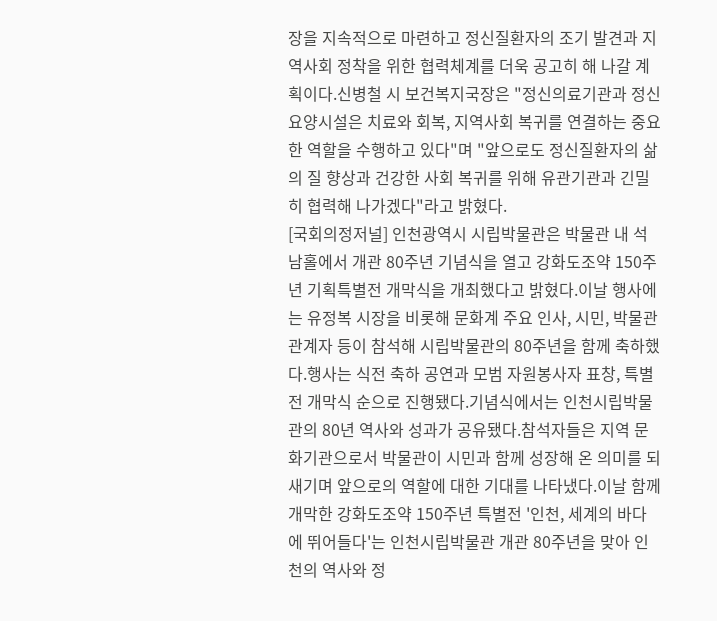장을 지속적으로 마련하고 정신질환자의 조기 발견과 지역사회 정착을 위한 협력체계를 더욱 공고히 해 나갈 계획이다.신병철 시 보건복지국장은 "정신의료기관과 정신요양시설은 치료와 회복, 지역사회 복귀를 연결하는 중요한 역할을 수행하고 있다"며 "앞으로도 정신질환자의 삶의 질 향상과 건강한 사회 복귀를 위해 유관기관과 긴밀히 협력해 나가겠다"라고 밝혔다.
[국회의정저널] 인천광역시 시립박물관은 박물관 내 석남홀에서 개관 80주년 기념식을 열고 강화도조약 150주년 기획특별전 개막식을 개최했다고 밝혔다.이날 행사에는 유정복 시장을 비롯해 문화계 주요 인사, 시민, 박물관 관계자 등이 참석해 시립박물관의 80주년을 함께 축하했다.행사는 식전 축하 공연과 모범 자원봉사자 표창, 특별전 개막식 순으로 진행됐다.기념식에서는 인천시립박물관의 80년 역사와 성과가 공유됐다.참석자들은 지역 문화기관으로서 박물관이 시민과 함께 성장해 온 의미를 되새기며 앞으로의 역할에 대한 기대를 나타냈다.이날 함께 개막한 강화도조약 150주년 특별전 '인천, 세계의 바다에 뛰어들다'는 인천시립박물관 개관 80주년을 맞아 인천의 역사와 정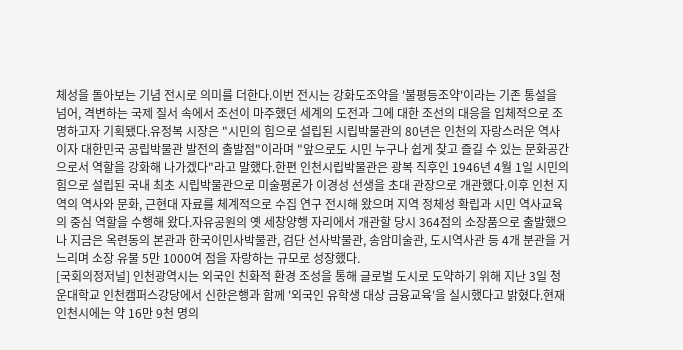체성을 돌아보는 기념 전시로 의미를 더한다.이번 전시는 강화도조약을 '불평등조약'이라는 기존 통설을 넘어, 격변하는 국제 질서 속에서 조선이 마주했던 세계의 도전과 그에 대한 조선의 대응을 입체적으로 조명하고자 기획됐다.유정복 시장은 "시민의 힘으로 설립된 시립박물관의 80년은 인천의 자랑스러운 역사이자 대한민국 공립박물관 발전의 출발점"이라며 "앞으로도 시민 누구나 쉽게 찾고 즐길 수 있는 문화공간으로서 역할을 강화해 나가겠다"라고 말했다.한편 인천시립박물관은 광복 직후인 1946년 4월 1일 시민의 힘으로 설립된 국내 최초 시립박물관으로 미술평론가 이경성 선생을 초대 관장으로 개관했다.이후 인천 지역의 역사와 문화, 근현대 자료를 체계적으로 수집 연구 전시해 왔으며 지역 정체성 확립과 시민 역사교육의 중심 역할을 수행해 왔다.자유공원의 옛 세창양행 자리에서 개관할 당시 364점의 소장품으로 출발했으나 지금은 옥련동의 본관과 한국이민사박물관, 검단 선사박물관, 송암미술관, 도시역사관 등 4개 분관을 거느리며 소장 유물 5만 1000여 점을 자랑하는 규모로 성장했다.
[국회의정저널] 인천광역시는 외국인 친화적 환경 조성을 통해 글로벌 도시로 도약하기 위해 지난 3일 청운대학교 인천캠퍼스강당에서 신한은행과 함께 '외국인 유학생 대상 금융교육'을 실시했다고 밝혔다.현재 인천시에는 약 16만 9천 명의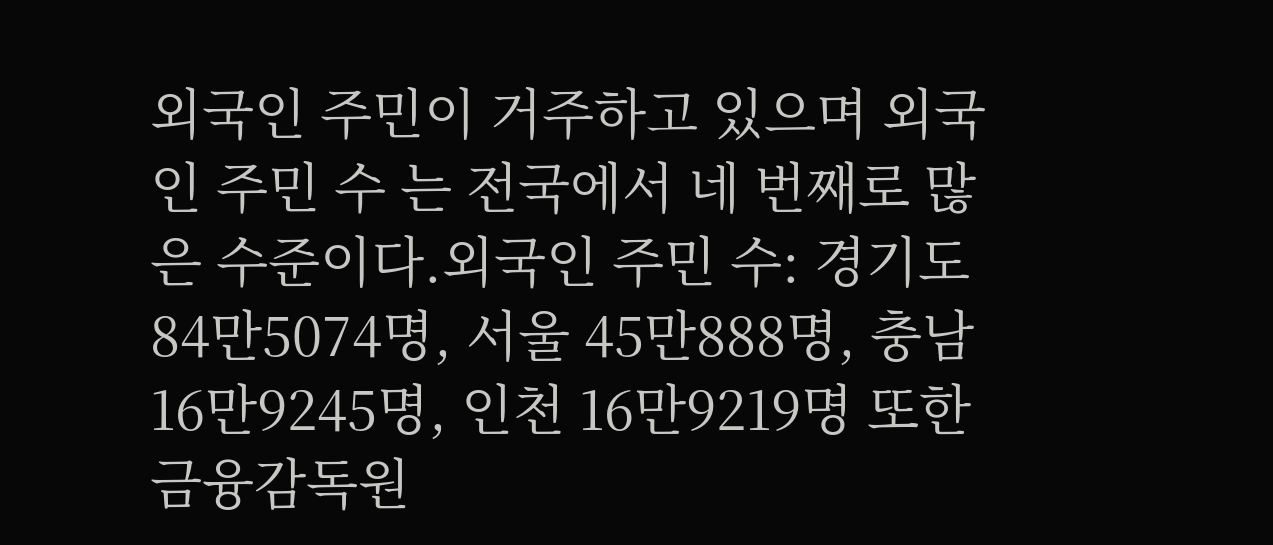외국인 주민이 거주하고 있으며 외국인 주민 수 는 전국에서 네 번째로 많은 수준이다.외국인 주민 수: 경기도 84만5074명, 서울 45만888명, 충남 16만9245명, 인천 16만9219명 또한 금융감독원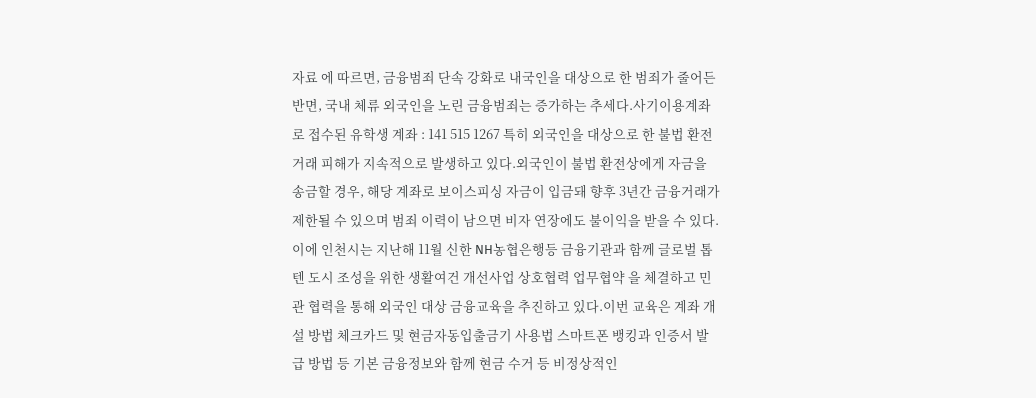자료 에 따르면, 금융범죄 단속 강화로 내국인을 대상으로 한 범죄가 줄어든 반면, 국내 체류 외국인을 노린 금융범죄는 증가하는 추세다.사기이용계좌로 접수된 유학생 계좌 : 141 515 1267 특히 외국인을 대상으로 한 불법 환전 거래 피해가 지속적으로 발생하고 있다.외국인이 불법 환전상에게 자금을 송금할 경우, 해당 계좌로 보이스피싱 자금이 입금돼 향후 3년간 금융거래가 제한될 수 있으며 범죄 이력이 남으면 비자 연장에도 불이익을 받을 수 있다.이에 인천시는 지난해 11월 신한 NH농협은행등 금융기관과 함께 글로벌 톱텐 도시 조성을 위한 생활여건 개선사업 상호협력 업무협약 을 체결하고 민관 협력을 통해 외국인 대상 금융교육을 추진하고 있다.이번 교육은 계좌 개설 방법 체크카드 및 현금자동입출금기 사용법 스마트폰 뱅킹과 인증서 발급 방법 등 기본 금융정보와 함께 현금 수거 등 비정상적인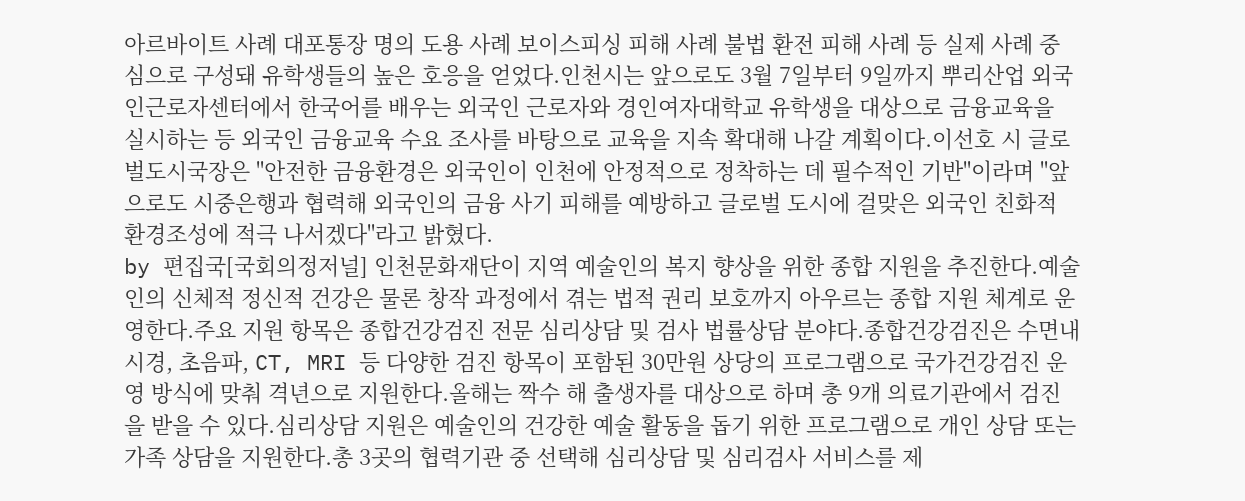아르바이트 사례 대포통장 명의 도용 사례 보이스피싱 피해 사례 불법 환전 피해 사례 등 실제 사례 중심으로 구성돼 유학생들의 높은 호응을 얻었다.인천시는 앞으로도 3월 7일부터 9일까지 뿌리산업 외국인근로자센터에서 한국어를 배우는 외국인 근로자와 경인여자대학교 유학생을 대상으로 금융교육을 실시하는 등 외국인 금융교육 수요 조사를 바탕으로 교육을 지속 확대해 나갈 계획이다.이선호 시 글로벌도시국장은 "안전한 금융환경은 외국인이 인천에 안정적으로 정착하는 데 필수적인 기반"이라며 "앞으로도 시중은행과 협력해 외국인의 금융 사기 피해를 예방하고 글로벌 도시에 걸맞은 외국인 친화적 환경조성에 적극 나서겠다"라고 밝혔다.
by 편집국[국회의정저널] 인천문화재단이 지역 예술인의 복지 향상을 위한 종합 지원을 추진한다.예술인의 신체적 정신적 건강은 물론 창작 과정에서 겪는 법적 권리 보호까지 아우르는 종합 지원 체계로 운영한다.주요 지원 항목은 종합건강검진 전문 심리상담 및 검사 법률상담 분야다.종합건강검진은 수면내시경, 초음파, CT, MRI 등 다양한 검진 항목이 포함된 30만원 상당의 프로그램으로 국가건강검진 운영 방식에 맞춰 격년으로 지원한다.올해는 짝수 해 출생자를 대상으로 하며 총 9개 의료기관에서 검진을 받을 수 있다.심리상담 지원은 예술인의 건강한 예술 활동을 돕기 위한 프로그램으로 개인 상담 또는 가족 상담을 지원한다.총 3곳의 협력기관 중 선택해 심리상담 및 심리검사 서비스를 제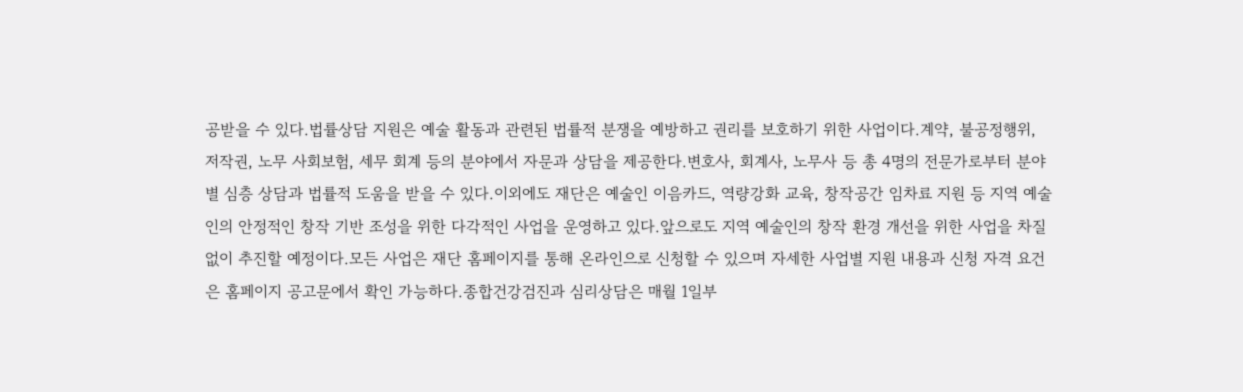공받을 수 있다.법률상담 지원은 예술 활동과 관련된 법률적 분쟁을 예방하고 권리를 보호하기 위한 사업이다.계약, 불공정행위, 저작권, 노무 사회보험, 세무 회계 등의 분야에서 자문과 상담을 제공한다.변호사, 회계사, 노무사 등 총 4명의 전문가로부터 분야별 심층 상담과 법률적 도움을 받을 수 있다.이외에도 재단은 예술인 이음카드, 역량강화 교육, 창작공간 임차료 지원 등 지역 예술인의 안정적인 창작 기반 조성을 위한 다각적인 사업을 운영하고 있다.앞으로도 지역 예술인의 창작 환경 개선을 위한 사업을 차질 없이 추진할 예정이다.모든 사업은 재단 홈페이지를 통해 온라인으로 신청할 수 있으며 자세한 사업별 지원 내용과 신청 자격 요건은 홈페이지 공고문에서 확인 가능하다.종합건강검진과 심리상담은 매월 1일부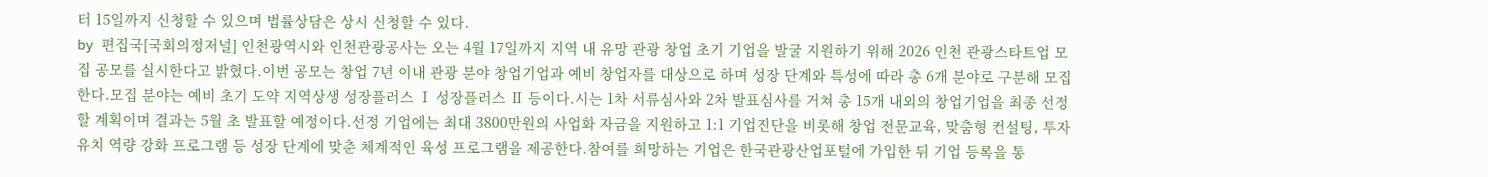터 15일까지 신청할 수 있으며 법률상담은 상시 신청할 수 있다.
by 편집국[국회의정저널] 인천광역시와 인천관광공사는 오는 4월 17일까지 지역 내 유망 관광 창업 초기 기업을 발굴 지원하기 위해 2026 인천 관광스타트업 모집 공모를 실시한다고 밝혔다.이번 공모는 창업 7년 이내 관광 분야 창업기업과 예비 창업자를 대상으로 하며 성장 단계와 특성에 따라 총 6개 분야로 구분해 모집한다.모집 분야는 예비 초기 도약 지역상생 성장플러스 Ⅰ 성장플러스 Ⅱ 등이다.시는 1차 서류심사와 2차 발표심사를 거쳐 총 15개 내외의 창업기업을 최종 선정할 계획이며 결과는 5월 초 발표할 예정이다.선정 기업에는 최대 3800만원의 사업화 자금을 지원하고 1:1 기업진단을 비롯해 창업 전문교육, 맞춤형 컨설팅, 투자유치 역량 강화 프로그램 등 성장 단계에 맞춘 체계적인 육성 프로그램을 제공한다.참여를 희망하는 기업은 한국관광산업포털에 가입한 뒤 기업 등록을 통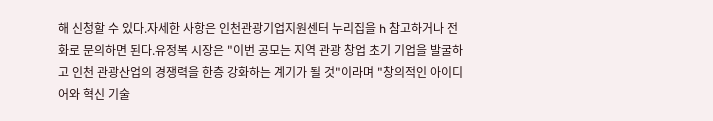해 신청할 수 있다.자세한 사항은 인천관광기업지원센터 누리집을 h 참고하거나 전화로 문의하면 된다.유정복 시장은 "이번 공모는 지역 관광 창업 초기 기업을 발굴하고 인천 관광산업의 경쟁력을 한층 강화하는 계기가 될 것"이라며 "창의적인 아이디어와 혁신 기술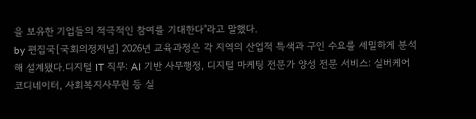을 보유한 기업들의 적극적인 참여를 기대한다"라고 말했다.
by 편집국[국회의정저널] 2026년 교육과정은 각 지역의 산업적 특색과 구인 수요를 세밀하게 분석해 설계됐다.디지털 IT 직무: AI 기반 사무행정, 디지털 마케팅 전문가 양성 전문 서비스: 실버케어 코디네이터, 사회복지사무원 등 실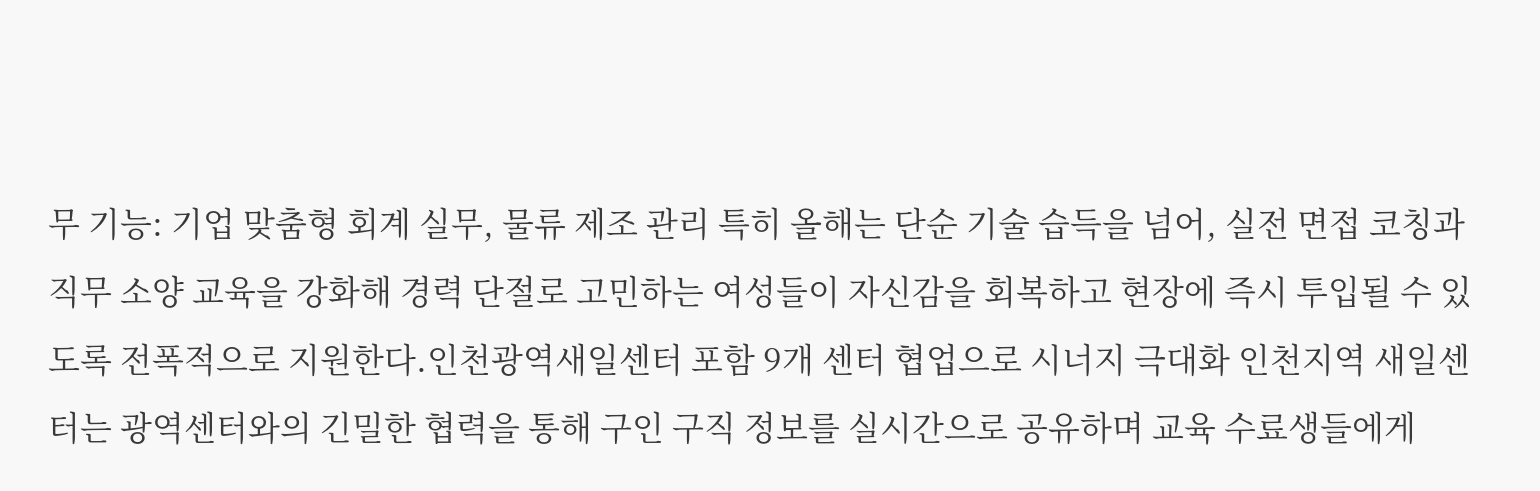무 기능: 기업 맞춤형 회계 실무, 물류 제조 관리 특히 올해는 단순 기술 습득을 넘어, 실전 면접 코칭과 직무 소양 교육을 강화해 경력 단절로 고민하는 여성들이 자신감을 회복하고 현장에 즉시 투입될 수 있도록 전폭적으로 지원한다.인천광역새일센터 포함 9개 센터 협업으로 시너지 극대화 인천지역 새일센터는 광역센터와의 긴밀한 협력을 통해 구인 구직 정보를 실시간으로 공유하며 교육 수료생들에게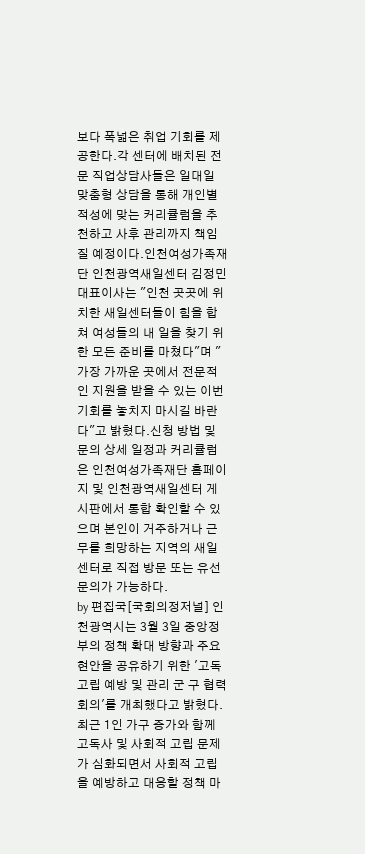보다 폭넓은 취업 기회를 제공한다.각 센터에 배치된 전문 직업상담사들은 일대일 맞춤형 상담을 통해 개인별 적성에 맞는 커리큘럼을 추천하고 사후 관리까지 책임질 예정이다.인천여성가족재단 인천광역새일센터 김정민 대표이사는 "인천 곳곳에 위치한 새일센터들이 힘을 합쳐 여성들의 내 일을 찾기 위한 모든 준비를 마쳤다"며 "가장 가까운 곳에서 전문적인 지원을 받을 수 있는 이번 기회를 놓치지 마시길 바란다"고 밝혔다.신청 방법 및 문의 상세 일정과 커리큘럼은 인천여성가족재단 홈페이지 및 인천광역새일센터 게시판에서 통합 확인할 수 있으며 본인이 거주하거나 근무를 희망하는 지역의 새일센터로 직접 방문 또는 유선 문의가 가능하다.
by 편집국[국회의정저널] 인천광역시는 3월 3일 중앙정부의 정책 확대 방향과 주요 현안을 공유하기 위한 '고독 고립 예방 및 관리 군 구 협력회의'를 개최했다고 밝혔다.최근 1인 가구 증가와 함께 고독사 및 사회적 고립 문제가 심화되면서 사회적 고립을 예방하고 대응할 정책 마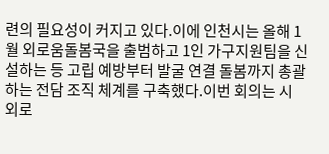련의 필요성이 커지고 있다.이에 인천시는 올해 1월 외로움돌봄국을 출범하고 1인 가구지원팀을 신설하는 등 고립 예방부터 발굴 연결 돌봄까지 총괄하는 전담 조직 체계를 구축했다.이번 회의는 시 외로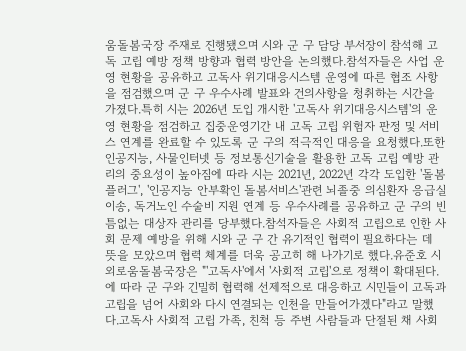움돌봄국장 주재로 진행됐으며 시와 군 구 담당 부서장이 참석해 고독 고립 예방 정책 방향과 협력 방안을 논의했다.참석자들은 사업 운영 현황을 공유하고 고독사 위기대응시스템 운영에 따른 협조 사항을 점검했으며 군 구 우수사례 발표와 건의사항을 청취하는 시간을 가졌다.특히 시는 2026년 도입 개시한 '고독사 위기대응시스템'의 운영 현황을 점검하고 집중운영기간 내 고독 고립 위험자 판정 및 서비스 연계를 완료할 수 있도록 군 구의 적극적인 대응을 요청했다.또한 인공지능, 사물인터넷 등 정보통신기술을 활용한 고독 고립 예방 관리의 중요성이 높아짐에 따라 시는 2021년, 2022년 각각 도입한 '돌봄플러그', '인공지능 안부확인 돌봄서비스'관련 뇌졸중 의심환자 응급실 이송, 독거노인 수술비 지원 연계 등 우수사례를 공유하고 군 구의 빈틈없는 대상자 관리를 당부했다.참석자들은 사회적 고립으로 인한 사회 문제 예방을 위해 시와 군 구 간 유기적인 협력이 필요하다는 데 뜻을 모았으며 협력 체계를 더욱 공고히 해 나가기로 했다.유준호 시 외로움돌봄국장은 "'고독사'에서 '사회적 고립'으로 정책이 확대된다.에 따라 군 구와 긴밀히 협력해 선제적으로 대응하고 시민들이 고독과 고립을 넘어 사회와 다시 연결되는 인천을 만들어가겠다"라고 말했다.고독사 사회적 고립 가족, 친척 등 주변 사람들과 단절된 채 사회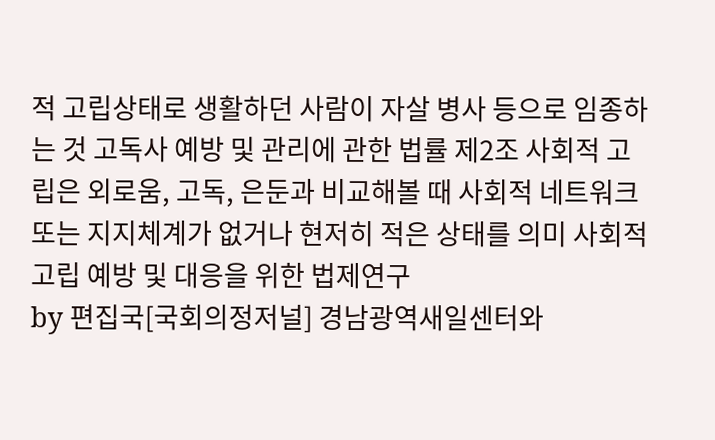적 고립상태로 생활하던 사람이 자살 병사 등으로 임종하는 것 고독사 예방 및 관리에 관한 법률 제2조 사회적 고립은 외로움, 고독, 은둔과 비교해볼 때 사회적 네트워크 또는 지지체계가 없거나 현저히 적은 상태를 의미 사회적 고립 예방 및 대응을 위한 법제연구
by 편집국[국회의정저널] 경남광역새일센터와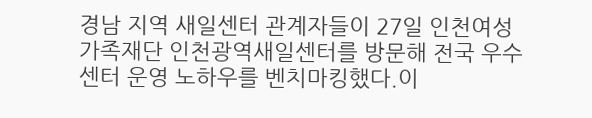경남 지역 새일센터 관계자들이 27일 인천여성가족재단 인천광역새일센터를 방문해 전국 우수센터 운영 노하우를 벤치마킹했다.이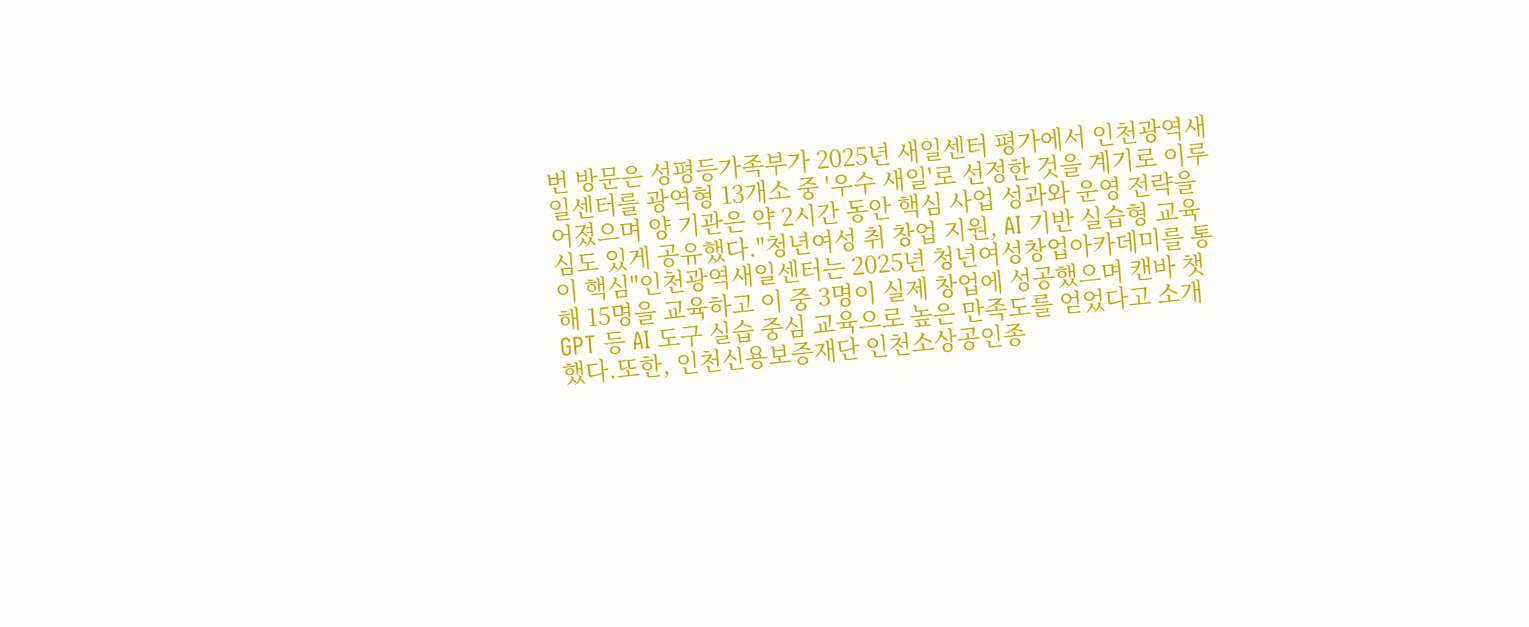번 방문은 성평등가족부가 2025년 새일센터 평가에서 인천광역새일센터를 광역형 13개소 중 '우수 새일'로 선정한 것을 계기로 이루어졌으며 양 기관은 약 2시간 동안 핵심 사업 성과와 운영 전략을 심도 있게 공유했다."청년여성 취 창업 지원, AI 기반 실습형 교육이 핵심"인천광역새일센터는 2025년 청년여성창업아카데미를 통해 15명을 교육하고 이 중 3명이 실제 창업에 성공했으며 캔바 챗GPT 등 AI 도구 실습 중심 교육으로 높은 만족도를 얻었다고 소개했다.또한, 인천신용보증재단 인천소상공인종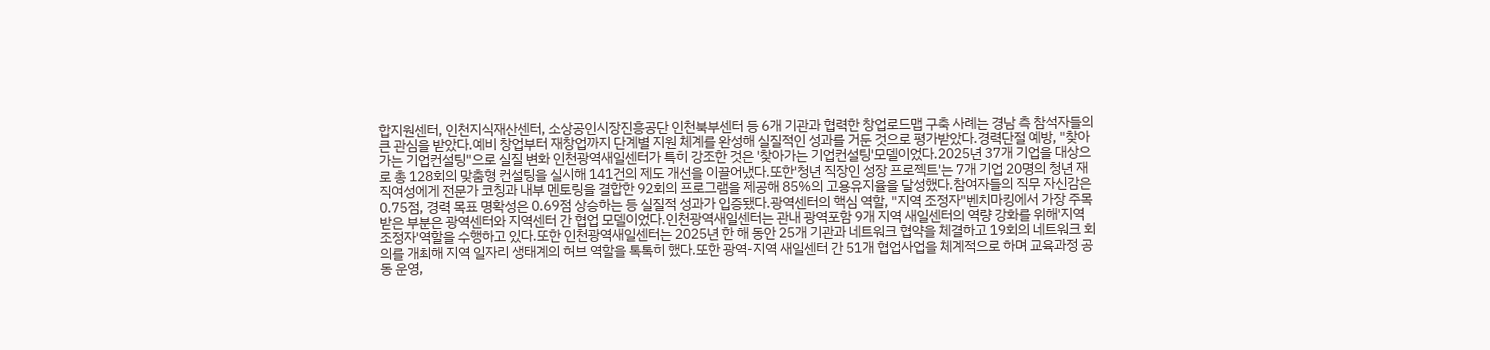합지원센터, 인천지식재산센터, 소상공인시장진흥공단 인천북부센터 등 6개 기관과 협력한 창업로드맵 구축 사례는 경남 측 참석자들의 큰 관심을 받았다.예비 창업부터 재창업까지 단계별 지원 체계를 완성해 실질적인 성과를 거둔 것으로 평가받았다.경력단절 예방, "찾아가는 기업컨설팅"으로 실질 변화 인천광역새일센터가 특히 강조한 것은 '찾아가는 기업컨설팅'모델이었다.2025년 37개 기업을 대상으로 총 128회의 맞춤형 컨설팅을 실시해 141건의 제도 개선을 이끌어냈다.또한'청년 직장인 성장 프로젝트'는 7개 기업 20명의 청년 재직여성에게 전문가 코칭과 내부 멘토링을 결합한 92회의 프로그램을 제공해 85%의 고용유지율을 달성했다.참여자들의 직무 자신감은 0.75점, 경력 목표 명확성은 0.69점 상승하는 등 실질적 성과가 입증됐다.광역센터의 핵심 역할, "지역 조정자"벤치마킹에서 가장 주목받은 부분은 광역센터와 지역센터 간 협업 모델이었다.인천광역새일센터는 관내 광역포함 9개 지역 새일센터의 역량 강화를 위해'지역 조정자'역할을 수행하고 있다.또한 인천광역새일센터는 2025년 한 해 동안 25개 기관과 네트워크 협약을 체결하고 19회의 네트워크 회의를 개최해 지역 일자리 생태계의 허브 역할을 톡톡히 했다.또한 광역-지역 새일센터 간 51개 협업사업을 체계적으로 하며 교육과정 공동 운영,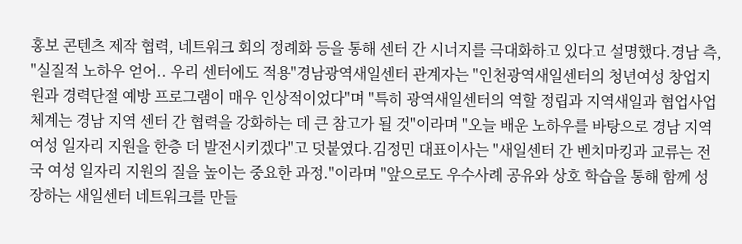홍보 콘텐츠 제작 협력, 네트워크 회의 정례화 등을 통해 센터 간 시너지를 극대화하고 있다고 설명했다.경남 측, "실질적 노하우 얻어.. 우리 센터에도 적용"경남광역새일센터 관계자는 "인천광역새일센터의 청년여성 창업지원과 경력단절 예방 프로그램이 매우 인상적이었다"며 "특히 광역새일센터의 역할 정립과 지역새일과 협업사업 체계는 경남 지역 센터 간 협력을 강화하는 데 큰 참고가 될 것"이라며 "오늘 배운 노하우를 바탕으로 경남 지역 여성 일자리 지원을 한층 더 발전시키겠다"고 덧붙였다.김정민 대표이사는 "새일센터 간 벤치마킹과 교류는 전국 여성 일자리 지원의 질을 높이는 중요한 과정."이라며 "앞으로도 우수사례 공유와 상호 학습을 통해 함께 성장하는 새일센터 네트워크를 만들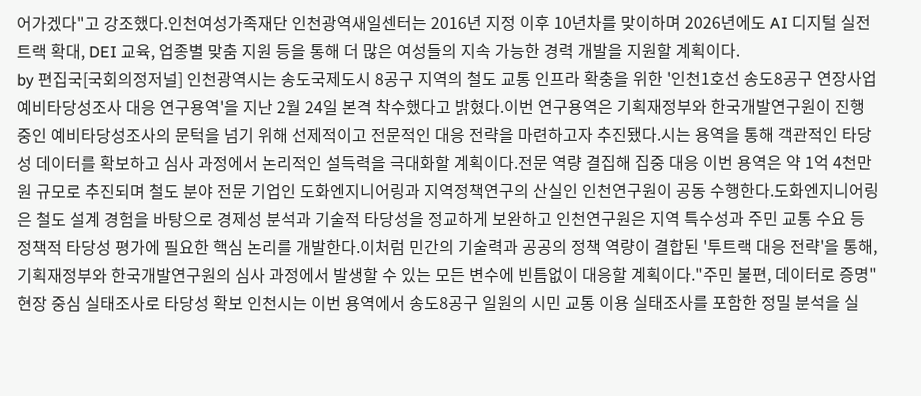어가겠다"고 강조했다.인천여성가족재단 인천광역새일센터는 2016년 지정 이후 10년차를 맞이하며 2026년에도 AI 디지털 실전 트랙 확대, DEI 교육, 업종별 맞춤 지원 등을 통해 더 많은 여성들의 지속 가능한 경력 개발을 지원할 계획이다.
by 편집국[국회의정저널] 인천광역시는 송도국제도시 8공구 지역의 철도 교통 인프라 확충을 위한 '인천1호선 송도8공구 연장사업 예비타당성조사 대응 연구용역'을 지난 2월 24일 본격 착수했다고 밝혔다.이번 연구용역은 기획재정부와 한국개발연구원이 진행 중인 예비타당성조사의 문턱을 넘기 위해 선제적이고 전문적인 대응 전략을 마련하고자 추진됐다.시는 용역을 통해 객관적인 타당성 데이터를 확보하고 심사 과정에서 논리적인 설득력을 극대화할 계획이다.전문 역량 결집해 집중 대응 이번 용역은 약 1억 4천만원 규모로 추진되며 철도 분야 전문 기업인 도화엔지니어링과 지역정책연구의 산실인 인천연구원이 공동 수행한다.도화엔지니어링은 철도 설계 경험을 바탕으로 경제성 분석과 기술적 타당성을 정교하게 보완하고 인천연구원은 지역 특수성과 주민 교통 수요 등 정책적 타당성 평가에 필요한 핵심 논리를 개발한다.이처럼 민간의 기술력과 공공의 정책 역량이 결합된 '투트랙 대응 전략'을 통해, 기획재정부와 한국개발연구원의 심사 과정에서 발생할 수 있는 모든 변수에 빈틈없이 대응할 계획이다."주민 불편, 데이터로 증명"현장 중심 실태조사로 타당성 확보 인천시는 이번 용역에서 송도8공구 일원의 시민 교통 이용 실태조사를 포함한 정밀 분석을 실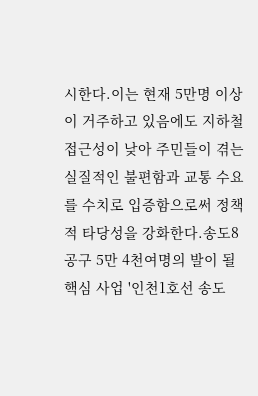시한다.이는 현재 5만명 이상이 거주하고 있음에도 지하철 접근성이 낮아 주민들이 겪는 실질적인 불편함과 교통 수요를 수치로 입증함으로써 정책적 타당성을 강화한다.송도8공구 5만 4천여명의 발이 될 핵심 사업 '인천1호선 송도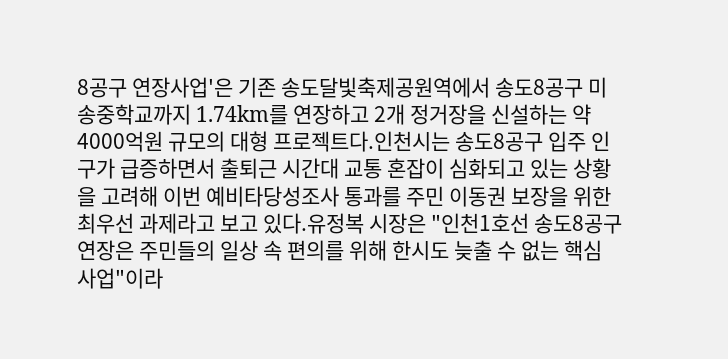8공구 연장사업'은 기존 송도달빛축제공원역에서 송도8공구 미송중학교까지 1.74km를 연장하고 2개 정거장을 신설하는 약 4000억원 규모의 대형 프로젝트다.인천시는 송도8공구 입주 인구가 급증하면서 출퇴근 시간대 교통 혼잡이 심화되고 있는 상황을 고려해 이번 예비타당성조사 통과를 주민 이동권 보장을 위한 최우선 과제라고 보고 있다.유정복 시장은 "인천1호선 송도8공구 연장은 주민들의 일상 속 편의를 위해 한시도 늦출 수 없는 핵심 사업"이라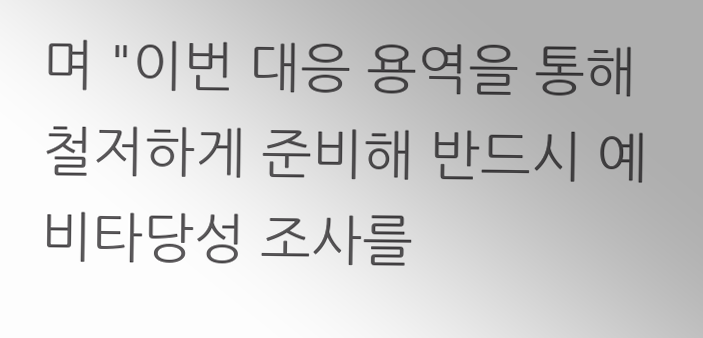며 "이번 대응 용역을 통해 철저하게 준비해 반드시 예비타당성 조사를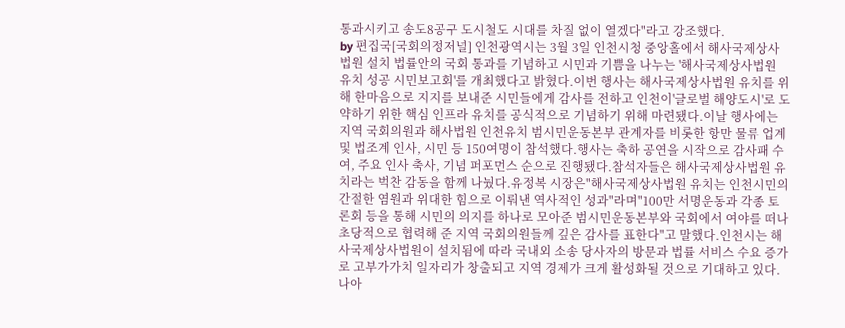통과시키고 송도8공구 도시철도 시대를 차질 없이 열겠다"라고 강조했다.
by 편집국[국회의정저널] 인천광역시는 3월 3일 인천시청 중앙홀에서 해사국제상사법원 설치 법률안의 국회 통과를 기념하고 시민과 기쁨을 나누는 '해사국제상사법원 유치 성공 시민보고회'를 개최했다고 밝혔다.이번 행사는 해사국제상사법원 유치를 위해 한마음으로 지지를 보내준 시민들에게 감사를 전하고 인천이'글로벌 해양도시'로 도약하기 위한 핵심 인프라 유치를 공식적으로 기념하기 위해 마련됐다.이날 행사에는 지역 국회의원과 해사법원 인천유치 범시민운동본부 관계자를 비롯한 항만 물류 업계 및 법조계 인사, 시민 등 150여명이 참석했다.행사는 축하 공연을 시작으로 감사패 수여, 주요 인사 축사, 기념 퍼포먼스 순으로 진행됐다.참석자들은 해사국제상사법원 유치라는 벅찬 감동을 함께 나눴다.유정복 시장은"해사국제상사법원 유치는 인천시민의 간절한 염원과 위대한 힘으로 이뤄낸 역사적인 성과"라며"100만 서명운동과 각종 토론회 등을 통해 시민의 의지를 하나로 모아준 범시민운동본부와 국회에서 여야를 떠나 초당적으로 협력해 준 지역 국회의원들께 깊은 감사를 표한다"고 말했다.인천시는 해사국제상사법원이 설치됨에 따라 국내외 소송 당사자의 방문과 법률 서비스 수요 증가로 고부가가치 일자리가 창출되고 지역 경제가 크게 활성화될 것으로 기대하고 있다.나아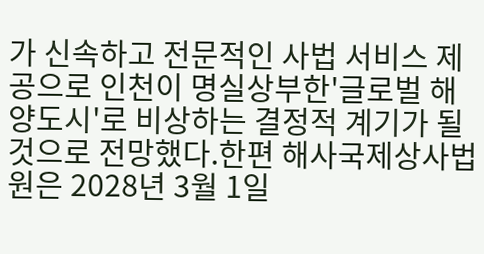가 신속하고 전문적인 사법 서비스 제공으로 인천이 명실상부한'글로벌 해양도시'로 비상하는 결정적 계기가 될 것으로 전망했다.한편 해사국제상사법원은 2028년 3월 1일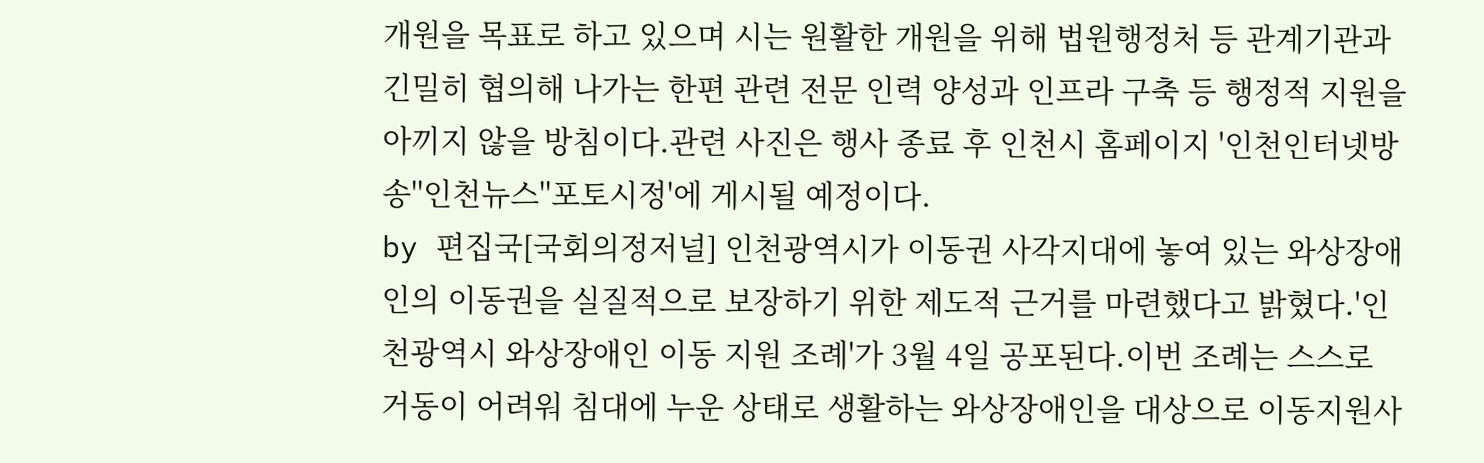개원을 목표로 하고 있으며 시는 원활한 개원을 위해 법원행정처 등 관계기관과 긴밀히 협의해 나가는 한편 관련 전문 인력 양성과 인프라 구축 등 행정적 지원을 아끼지 않을 방침이다.관련 사진은 행사 종료 후 인천시 홈페이지 '인천인터넷방송''인천뉴스''포토시정'에 게시될 예정이다.
by 편집국[국회의정저널] 인천광역시가 이동권 사각지대에 놓여 있는 와상장애인의 이동권을 실질적으로 보장하기 위한 제도적 근거를 마련했다고 밝혔다.'인천광역시 와상장애인 이동 지원 조례'가 3월 4일 공포된다.이번 조례는 스스로 거동이 어려워 침대에 누운 상태로 생활하는 와상장애인을 대상으로 이동지원사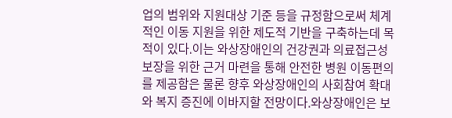업의 범위와 지원대상 기준 등을 규정함으로써 체계적인 이동 지원을 위한 제도적 기반을 구축하는데 목적이 있다.이는 와상장애인의 건강권과 의료접근성 보장을 위한 근거 마련을 통해 안전한 병원 이동편의를 제공함은 물론 향후 와상장애인의 사회참여 확대와 복지 증진에 이바지할 전망이다.와상장애인은 보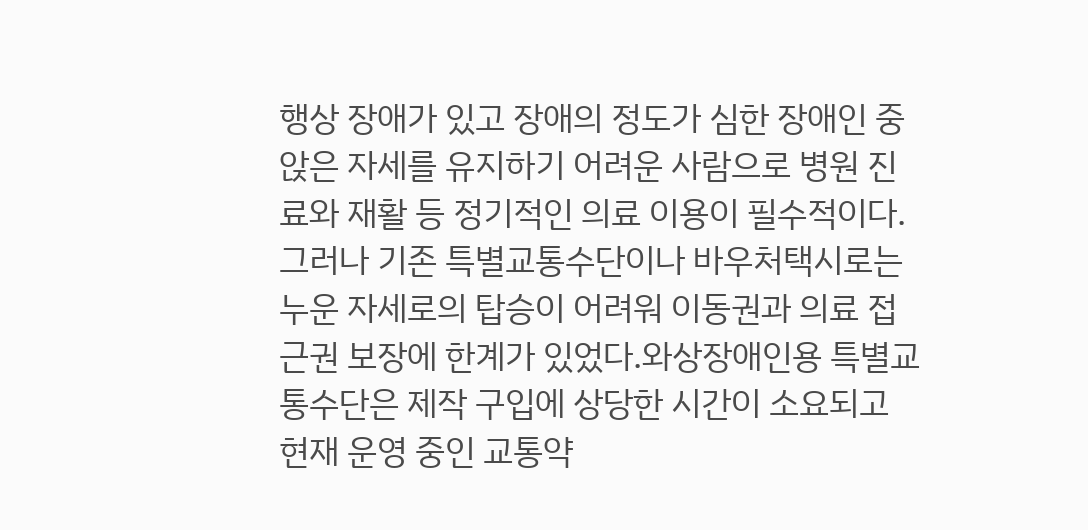행상 장애가 있고 장애의 정도가 심한 장애인 중 앉은 자세를 유지하기 어려운 사람으로 병원 진료와 재활 등 정기적인 의료 이용이 필수적이다.그러나 기존 특별교통수단이나 바우처택시로는 누운 자세로의 탑승이 어려워 이동권과 의료 접근권 보장에 한계가 있었다.와상장애인용 특별교통수단은 제작 구입에 상당한 시간이 소요되고 현재 운영 중인 교통약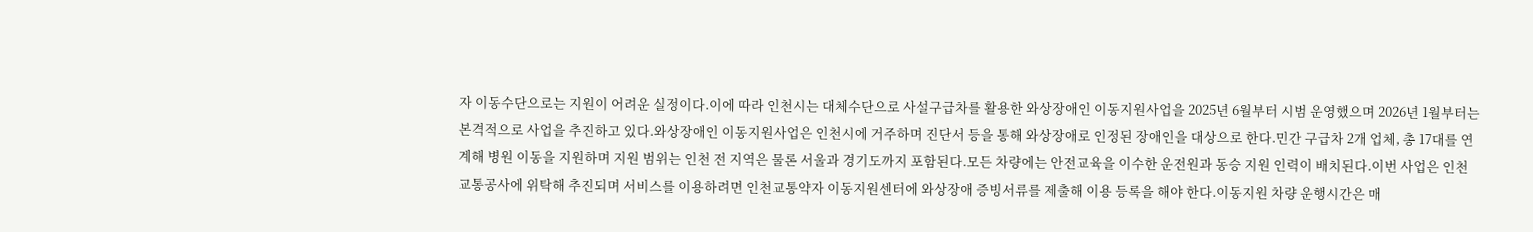자 이동수단으로는 지원이 어려운 실정이다.이에 따라 인천시는 대체수단으로 사설구급차를 활용한 와상장애인 이동지원사업을 2025년 6월부터 시범 운영했으며 2026년 1월부터는 본격적으로 사업을 추진하고 있다.와상장애인 이동지원사업은 인천시에 거주하며 진단서 등을 통해 와상장애로 인정된 장애인을 대상으로 한다.민간 구급차 2개 업체, 총 17대를 연계해 병원 이동을 지원하며 지원 범위는 인천 전 지역은 물론 서울과 경기도까지 포함된다.모든 차량에는 안전교육을 이수한 운전원과 동승 지원 인력이 배치된다.이번 사업은 인천교통공사에 위탁해 추진되며 서비스를 이용하려면 인천교통약자 이동지원센터에 와상장애 증빙서류를 제출해 이용 등록을 해야 한다.이동지원 차량 운행시간은 매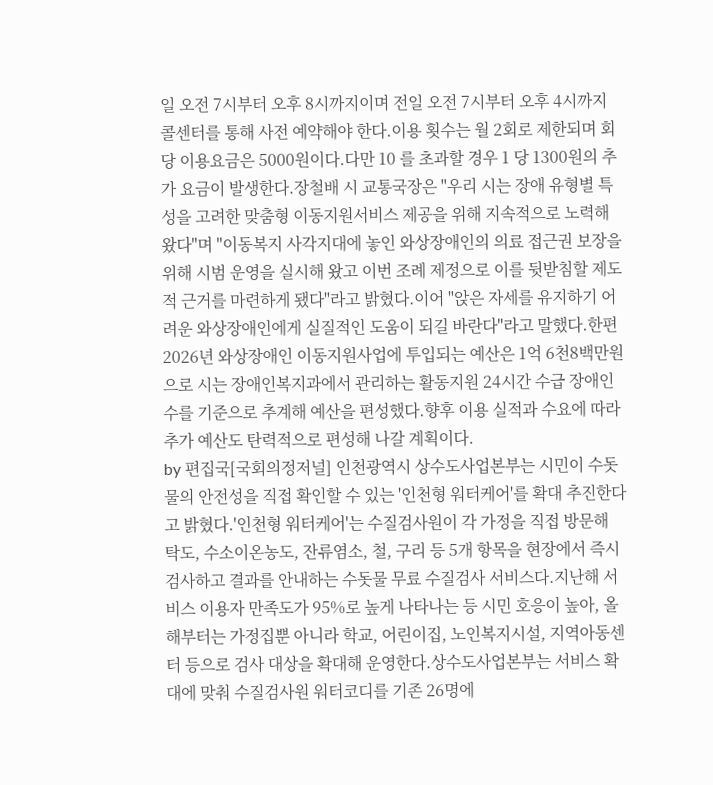일 오전 7시부터 오후 8시까지이며 전일 오전 7시부터 오후 4시까지 콜센터를 통해 사전 예약해야 한다.이용 횟수는 월 2회로 제한되며 회당 이용요금은 5000원이다.다만 10 를 초과할 경우 1 당 1300원의 추가 요금이 발생한다.장철배 시 교통국장은 "우리 시는 장애 유형별 특성을 고려한 맞춤형 이동지원서비스 제공을 위해 지속적으로 노력해 왔다"며 "이동복지 사각지대에 놓인 와상장애인의 의료 접근권 보장을 위해 시범 운영을 실시해 왔고 이번 조례 제정으로 이를 뒷받침할 제도적 근거를 마련하게 됐다"라고 밝혔다.이어 "앉은 자세를 유지하기 어려운 와상장애인에게 실질적인 도움이 되길 바란다"라고 말했다.한편 2026년 와상장애인 이동지원사업에 투입되는 예산은 1억 6천8백만원으로 시는 장애인복지과에서 관리하는 활동지원 24시간 수급 장애인 수를 기준으로 추계해 예산을 편성했다.향후 이용 실적과 수요에 따라 추가 예산도 탄력적으로 편성해 나갈 계획이다.
by 편집국[국회의정저널] 인천광역시 상수도사업본부는 시민이 수돗물의 안전성을 직접 확인할 수 있는 '인천형 워터케어'를 확대 추진한다고 밝혔다.'인천형 워터케어'는 수질검사원이 각 가정을 직접 방문해 탁도, 수소이온농도, 잔류염소, 철, 구리 등 5개 항목을 현장에서 즉시 검사하고 결과를 안내하는 수돗물 무료 수질검사 서비스다.지난해 서비스 이용자 만족도가 95%로 높게 나타나는 등 시민 호응이 높아, 올해부터는 가정집뿐 아니라 학교, 어린이집, 노인복지시설, 지역아동센터 등으로 검사 대상을 확대해 운영한다.상수도사업본부는 서비스 확대에 맞춰 수질검사원 워터코디를 기존 26명에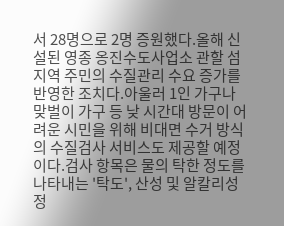서 28명으로 2명 증원했다.올해 신설된 영종 옹진수도사업소 관할 섬 지역 주민의 수질관리 수요 증가를 반영한 조치다.아울러 1인 가구나 맞벌이 가구 등 낮 시간대 방문이 어려운 시민을 위해 비대면 수거 방식의 수질검사 서비스도 제공할 예정이다.검사 항목은 물의 탁한 정도를 나타내는 '탁도', 산성 및 알칼리성 정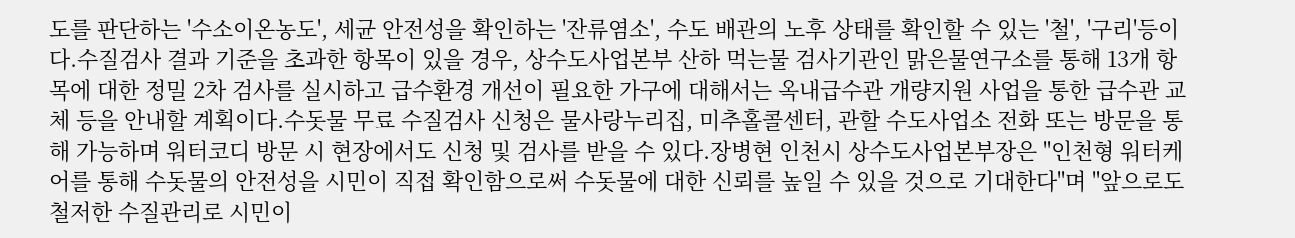도를 판단하는 '수소이온농도', 세균 안전성을 확인하는 '잔류염소', 수도 배관의 노후 상태를 확인할 수 있는 '철', '구리'등이다.수질검사 결과 기준을 초과한 항목이 있을 경우, 상수도사업본부 산하 먹는물 검사기관인 맑은물연구소를 통해 13개 항목에 대한 정밀 2차 검사를 실시하고 급수환경 개선이 필요한 가구에 대해서는 옥내급수관 개량지원 사업을 통한 급수관 교체 등을 안내할 계획이다.수돗물 무료 수질검사 신청은 물사랑누리집, 미추홀콜센터, 관할 수도사업소 전화 또는 방문을 통해 가능하며 워터코디 방문 시 현장에서도 신청 및 검사를 받을 수 있다.장병현 인천시 상수도사업본부장은 "인천형 워터케어를 통해 수돗물의 안전성을 시민이 직접 확인함으로써 수돗물에 대한 신뢰를 높일 수 있을 것으로 기대한다"며 "앞으로도 철저한 수질관리로 시민이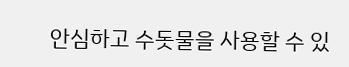안심하고 수돗물을 사용할 수 있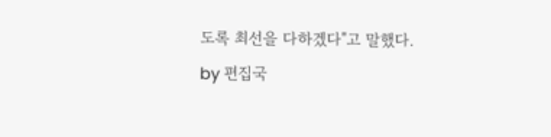도록 최선을 다하겠다"고 말했다.
by 편집국